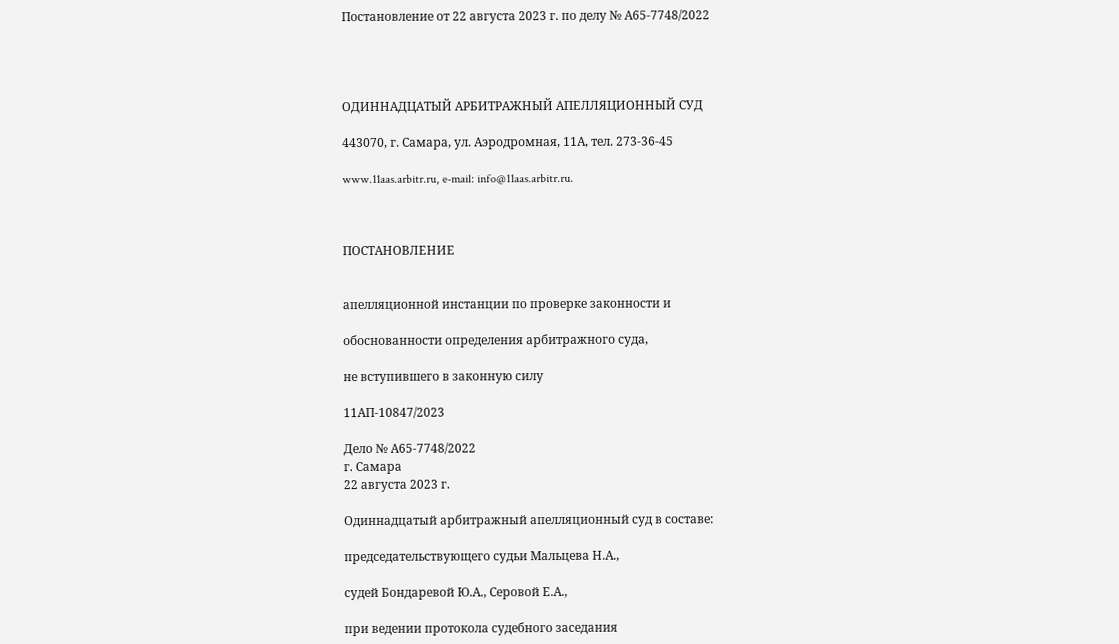Постановление от 22 августа 2023 г. по делу № А65-7748/2022




ОДИННАДЦАТЫЙ АРБИТРАЖНЫЙ АПЕЛЛЯЦИОННЫЙ СУД

443070, г. Самара, ул. Аэродромная, 11А, тел. 273-36-45

www.11aas.arbitr.ru, e-mail: info@11aas.arbitr.ru.



ПОСТАНОВЛЕНИЕ


апелляционной инстанции по проверке законности и

обоснованности определения арбитражного суда,

не вступившего в законную силу

11АП-10847/2023

Дело № А65-7748/2022
г. Самара
22 августа 2023 г.

Одиннадцатый арбитражный апелляционный суд в составе:

председательствующего судьи Мальцева Н.А.,

судей Бондаревой Ю.А., Серовой Е.А.,

при ведении протокола судебного заседания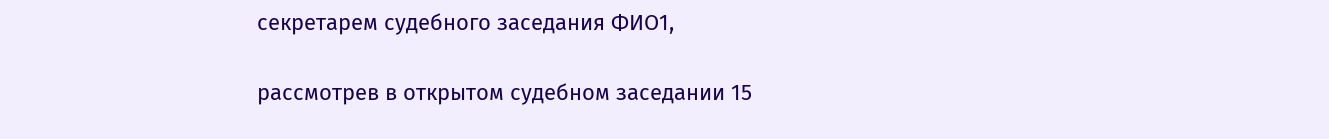секретарем судебного заседания ФИО1,

рассмотрев в открытом судебном заседании 15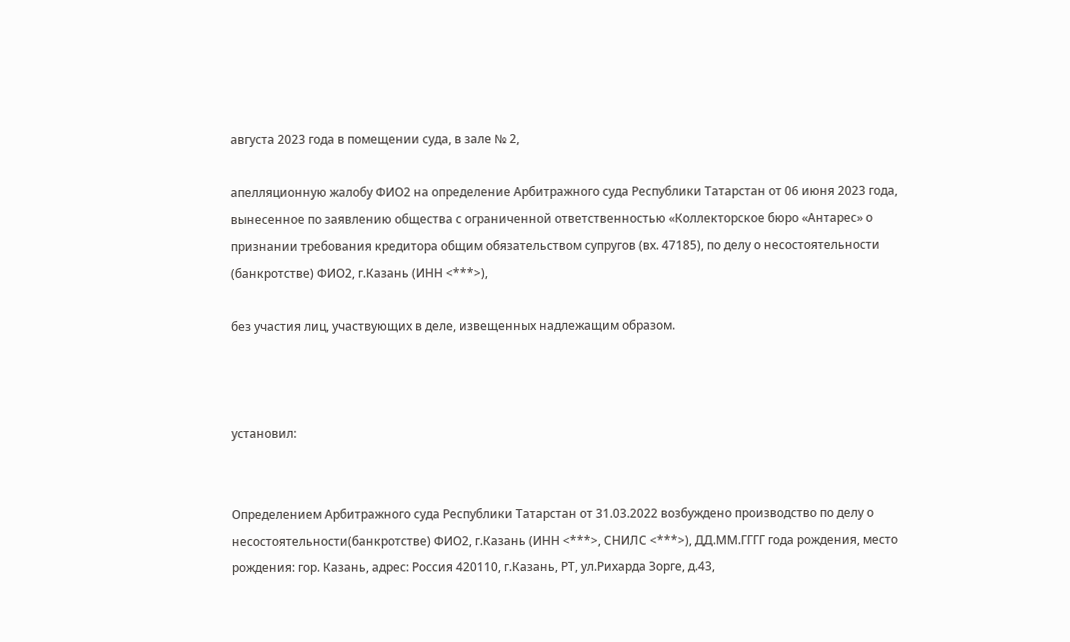августа 2023 года в помещении суда, в зале № 2,

апелляционную жалобу ФИО2 на определение Арбитражного суда Республики Татарстан от 06 июня 2023 года, вынесенное по заявлению общества с ограниченной ответственностью «Коллекторское бюро «Антарес» о признании требования кредитора общим обязательством супругов (вх. 47185), по делу о несостоятельности (банкротстве) ФИО2, г.Казань (ИНН <***>),

без участия лиц, участвующих в деле, извещенных надлежащим образом.



установил:


Определением Арбитражного суда Республики Татарстан от 31.03.2022 возбуждено производство по делу о несостоятельности(банкротстве) ФИО2, г.Казань (ИНН <***>, СНИЛС <***>), ДД.ММ.ГГГГ года рождения, место рождения: гор. Казань, адрес: Россия 420110, г.Казань, РТ, ул.Рихарда Зорге, д.43,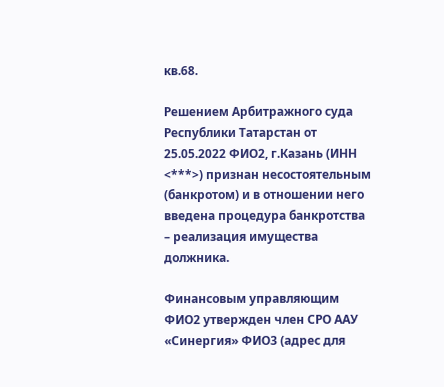кв.68.

Решением Арбитражного суда Республики Татарстан от 25.05.2022 ФИО2, г.Казань (ИНН <***>) признан несостоятельным (банкротом) и в отношении него введена процедура банкротства – реализация имущества должника.

Финансовым управляющим ФИО2 утвержден член СРО ААУ «Синергия» ФИО3 (адрес для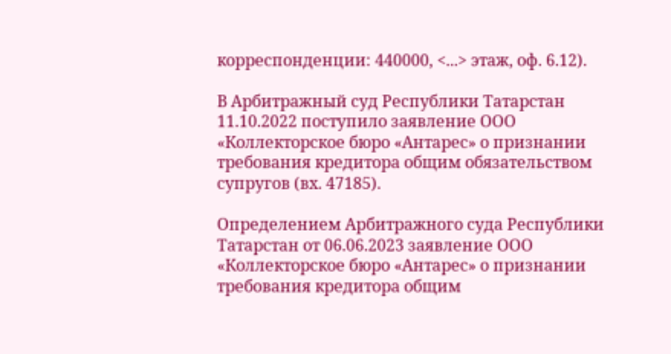корреспонденции: 440000, <...> этаж, оф. 6.12).

В Арбитражный суд Республики Татарстан 11.10.2022 поступило заявление ООО «Коллекторское бюро «Антарес» о признании требования кредитора общим обязательством супругов (вх. 47185).

Определением Арбитражного суда Республики Татарстан от 06.06.2023 заявление ООО «Коллекторское бюро «Антарес» о признании требования кредитора общим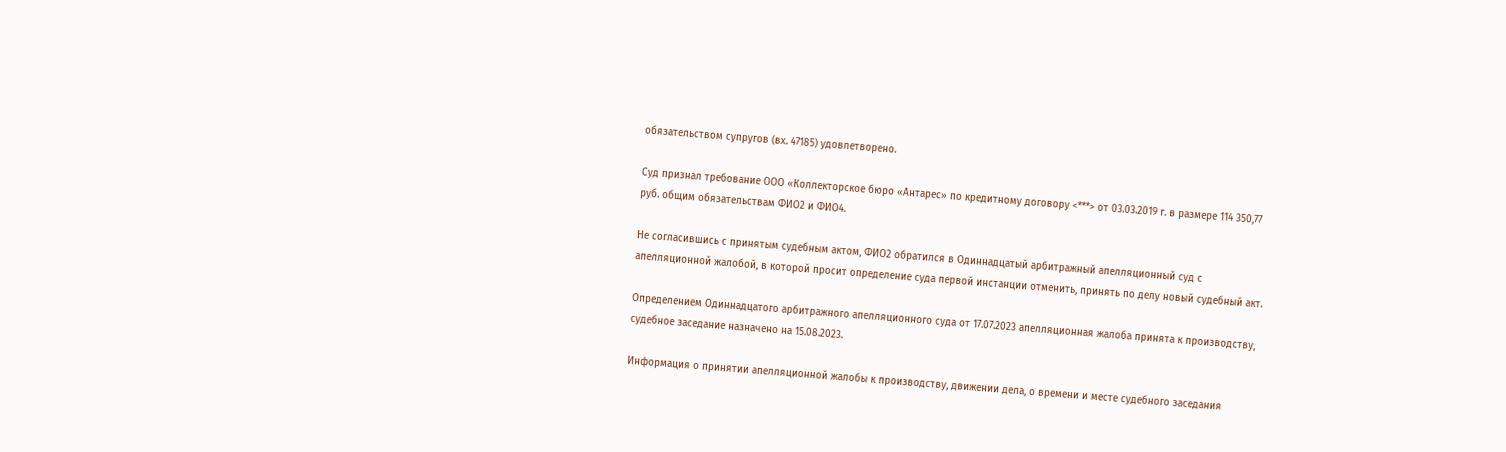обязательством супругов (вх. 47185) удовлетворено.

Суд признал требование ООО «Коллекторское бюро «Антарес» по кредитному договору <***> от 03.03.2019 г. в размере 114 350,77 руб. общим обязательствам ФИО2 и ФИО4.

Не согласившись с принятым судебным актом, ФИО2 обратился в Одиннадцатый арбитражный апелляционный суд с апелляционной жалобой, в которой просит определение суда первой инстанции отменить, принять по делу новый судебный акт.

Определением Одиннадцатого арбитражного апелляционного суда от 17.07.2023 апелляционная жалоба принята к производству, судебное заседание назначено на 15.08.2023.

Информация о принятии апелляционной жалобы к производству, движении дела, о времени и месте судебного заседания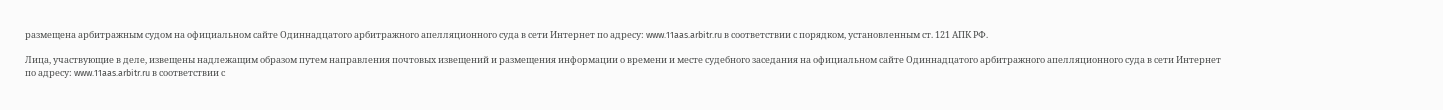размещена арбитражным судом на официальном сайте Одиннадцатого арбитражного апелляционного суда в сети Интернет по адресу: www.11aas.arbitr.ru в соответствии с порядком, установленным ст. 121 АПК РФ.

Лица, участвующие в деле, извещены надлежащим образом путем направления почтовых извещений и размещения информации о времени и месте судебного заседания на официальном сайте Одиннадцатого арбитражного апелляционного суда в сети Интернет по адресу: www.11aas.arbitr.ru в соответствии с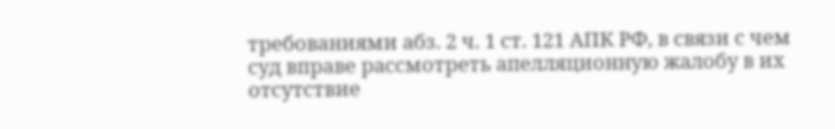требованиями абз. 2 ч. 1 ст. 121 АПК РФ, в связи с чем суд вправе рассмотреть апелляционную жалобу в их отсутствие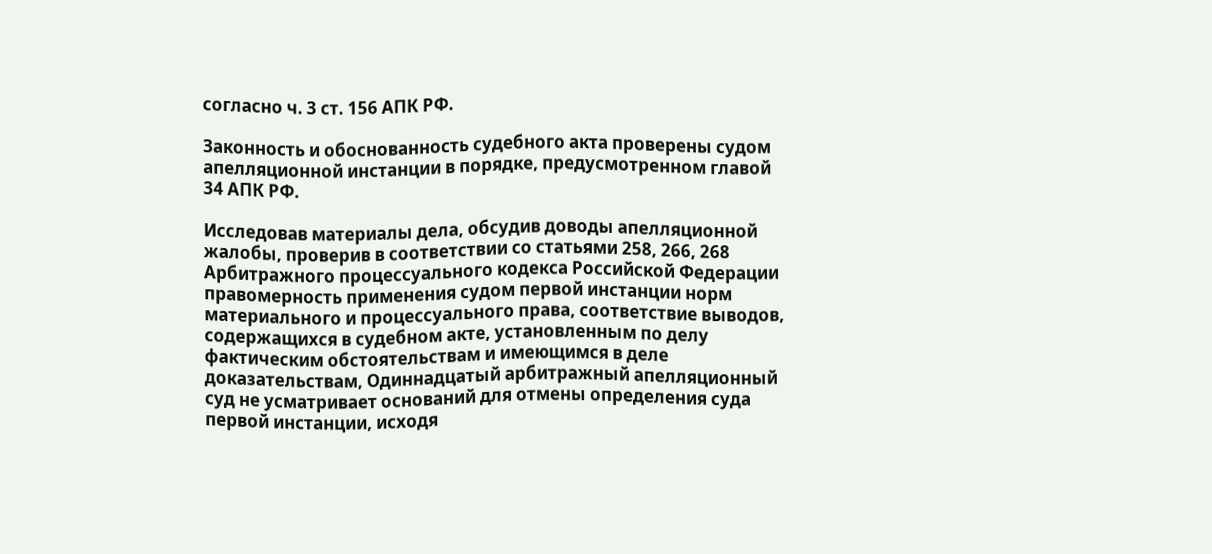согласно ч. 3 ст. 156 АПК РФ.

Законность и обоснованность судебного акта проверены судом апелляционной инстанции в порядке, предусмотренном главой 34 АПК РФ.

Исследовав материалы дела, обсудив доводы апелляционной жалобы, проверив в соответствии со статьями 258, 266, 268 Арбитражного процессуального кодекса Российской Федерации правомерность применения судом первой инстанции норм материального и процессуального права, соответствие выводов, содержащихся в судебном акте, установленным по делу фактическим обстоятельствам и имеющимся в деле доказательствам, Одиннадцатый арбитражный апелляционный суд не усматривает оснований для отмены определения суда первой инстанции, исходя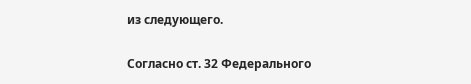из следующего.

Согласно ст. 32 Федерального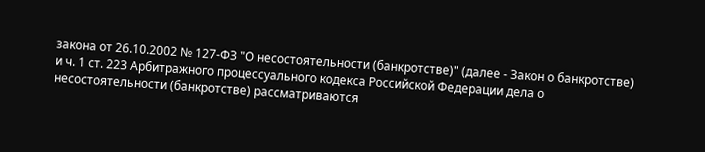закона от 26.10.2002 № 127-ФЗ "О несостоятельности (банкротстве)" (далее - Закон о банкротстве) и ч. 1 ст. 223 Арбитражного процессуального кодекса Российской Федерации дела о несостоятельности (банкротстве) рассматриваются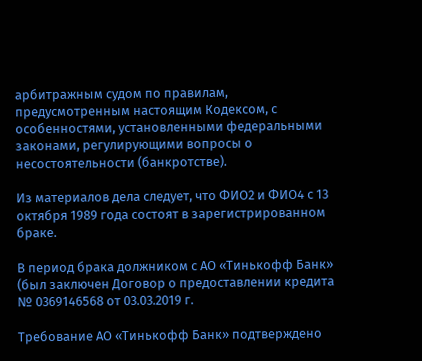арбитражным судом по правилам, предусмотренным настоящим Кодексом, с особенностями, установленными федеральными законами, регулирующими вопросы о несостоятельности (банкротстве).

Из материалов дела следует, что ФИО2 и ФИО4 с 13 октября 1989 года состоят в зарегистрированном браке.

В период брака должником с АО «Тинькофф Банк» (был заключен Договор о предоставлении кредита № 0369146568 от 03.03.2019 г.

Требование АО «Тинькофф Банк» подтверждено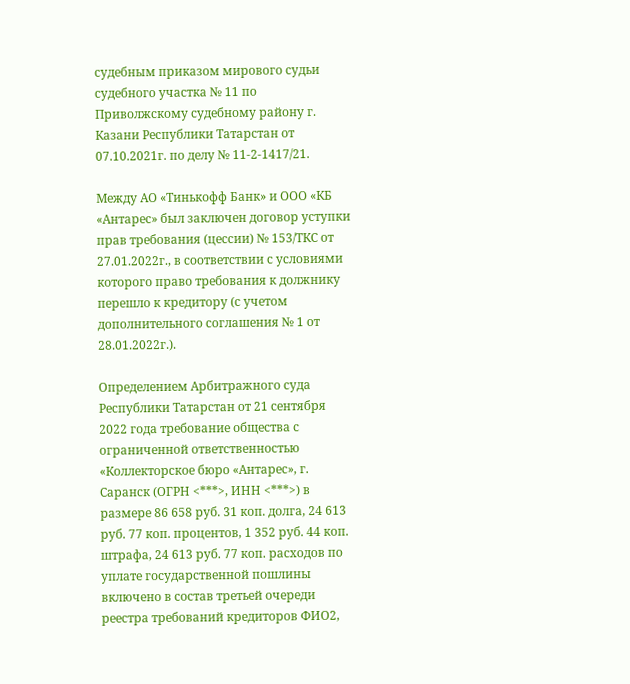судебным приказом мирового судьи судебного участка № 11 по Приволжскому судебному району г. Казани Республики Татарстан от 07.10.2021г. по делу № 11-2-1417/21.

Между АО «Тинькофф Банк» и ООО «КБ «Антарес» был заключен договор уступки прав требования (цессии) № 153/ТКС от 27.01.2022г., в соответствии с условиями которого право требования к должнику перешло к кредитору (с учетом дополнительного соглашения № 1 от 28.01.2022г.).

Определением Арбитражного суда Республики Татарстан от 21 сентября 2022 года требование общества с ограниченной ответственностью «Коллекторское бюро «Антарес», г. Саранск (ОГРН <***>, ИНН <***>) в размере 86 658 руб. 31 коп. долга, 24 613 руб. 77 коп. процентов, 1 352 руб. 44 коп. штрафа, 24 613 руб. 77 коп. расходов по уплате государственной пошлины включено в состав третьей очереди реестра требований кредиторов ФИО2,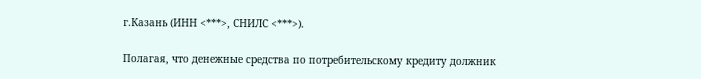г.Казань (ИНН <***>, СНИЛС <***>).

Полагая, что денежные средства по потребительскому кредиту должник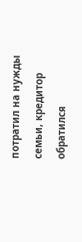потратил на нужды семьи, кредитор обратился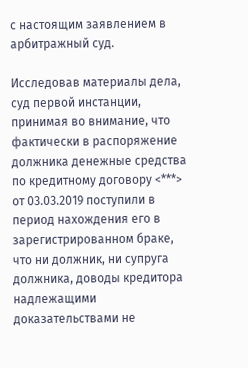с настоящим заявлением в арбитражный суд.

Исследовав материалы дела, суд первой инстанции, принимая во внимание, что фактически в распоряжение должника денежные средства по кредитному договору <***> от 03.03.2019 поступили в период нахождения его в зарегистрированном браке, что ни должник, ни супруга должника, доводы кредитора надлежащими доказательствами не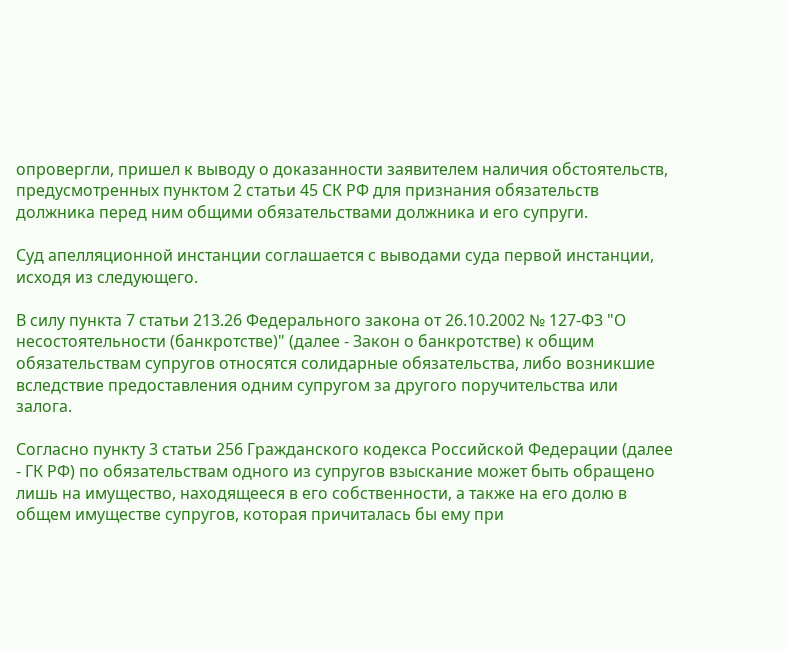опровергли, пришел к выводу о доказанности заявителем наличия обстоятельств, предусмотренных пунктом 2 статьи 45 СК РФ для признания обязательств должника перед ним общими обязательствами должника и его супруги.

Суд апелляционной инстанции соглашается с выводами суда первой инстанции, исходя из следующего.

В силу пункта 7 статьи 213.26 Федерального закона от 26.10.2002 № 127-ФЗ "О несостоятельности (банкротстве)" (далее - Закон о банкротстве) к общим обязательствам супругов относятся солидарные обязательства, либо возникшие вследствие предоставления одним супругом за другого поручительства или залога.

Согласно пункту 3 статьи 256 Гражданского кодекса Российской Федерации (далее - ГК РФ) по обязательствам одного из супругов взыскание может быть обращено лишь на имущество, находящееся в его собственности, а также на его долю в общем имуществе супругов, которая причиталась бы ему при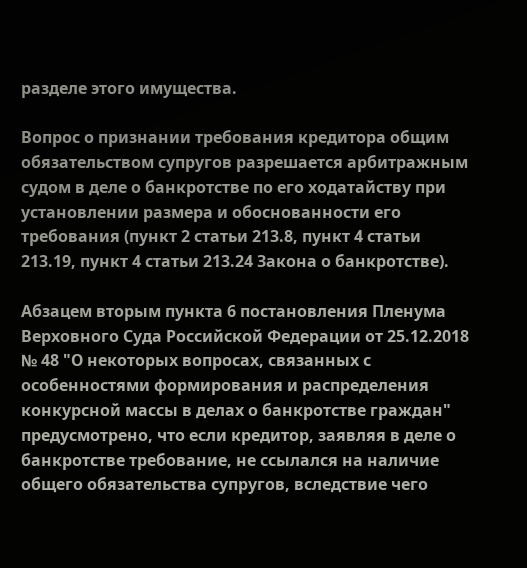разделе этого имущества.

Вопрос о признании требования кредитора общим обязательством супругов разрешается арбитражным судом в деле о банкротстве по его ходатайству при установлении размера и обоснованности его требования (пункт 2 статьи 213.8, пункт 4 статьи 213.19, пункт 4 статьи 213.24 Закона о банкротстве).

Абзацем вторым пункта 6 постановления Пленума Верховного Суда Российской Федерации от 25.12.2018 № 48 "О некоторых вопросах, связанных с особенностями формирования и распределения конкурсной массы в делах о банкротстве граждан" предусмотрено, что если кредитор, заявляя в деле о банкротстве требование, не ссылался на наличие общего обязательства супругов, вследствие чего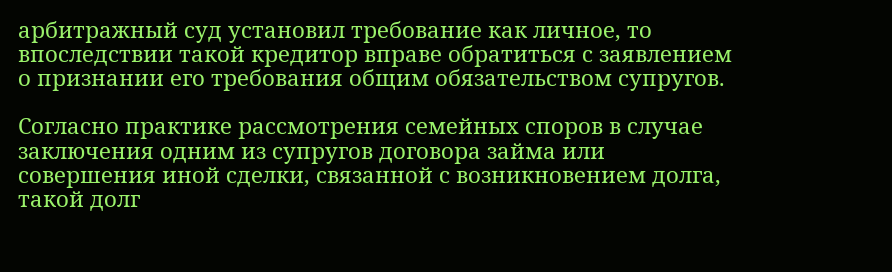арбитражный суд установил требование как личное, то впоследствии такой кредитор вправе обратиться с заявлением о признании его требования общим обязательством супругов.

Согласно практике рассмотрения семейных споров в случае заключения одним из супругов договора займа или совершения иной сделки, связанной с возникновением долга, такой долг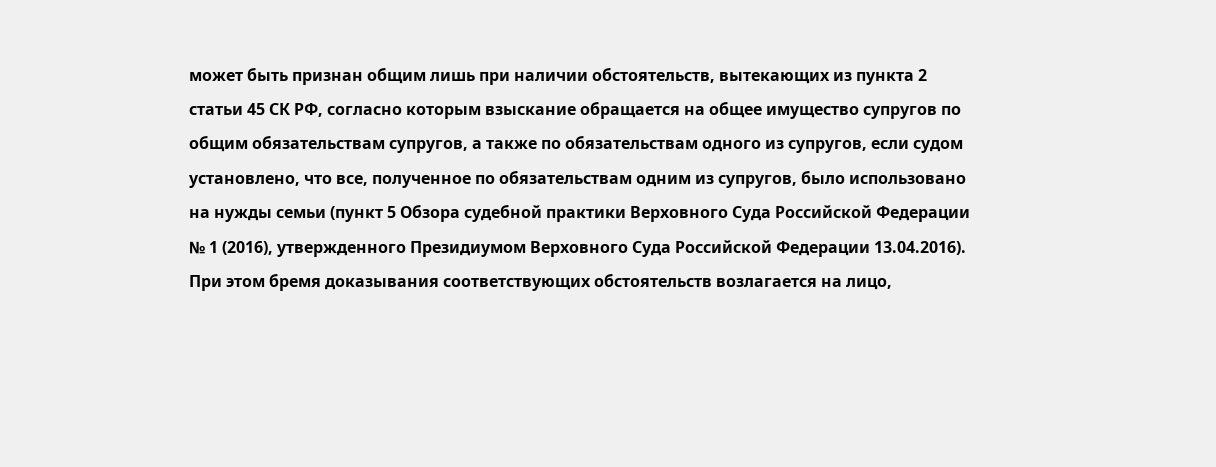может быть признан общим лишь при наличии обстоятельств, вытекающих из пункта 2 статьи 45 СК РФ, согласно которым взыскание обращается на общее имущество супругов по общим обязательствам супругов, а также по обязательствам одного из супругов, если судом установлено, что все, полученное по обязательствам одним из супругов, было использовано на нужды семьи (пункт 5 Обзора судебной практики Верховного Суда Российской Федерации № 1 (2016), утвержденного Президиумом Верховного Суда Российской Федерации 13.04.2016). При этом бремя доказывания соответствующих обстоятельств возлагается на лицо,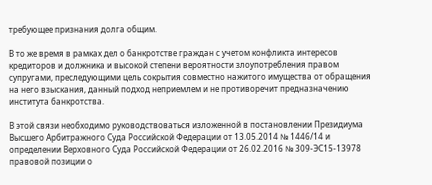требующее признания долга общим.

В то же время в рамках дел о банкротстве граждан с учетом конфликта интересов кредиторов и должника и высокой степени вероятности злоупотребления правом супругами, преследующими цель сокрытия совместно нажитого имущества от обращения на него взыскания, данный подход неприемлем и не противоречит предназначению института банкротства.

В этой связи необходимо руководствоваться изложенной в постановлении Президиума Высшего Арбитражного Суда Российской Федерации от 13.05.2014 № 1446/14 и определении Верховного Суда Российской Федерации от 26.02.2016 № 309-ЭС15-13978 правовой позиции о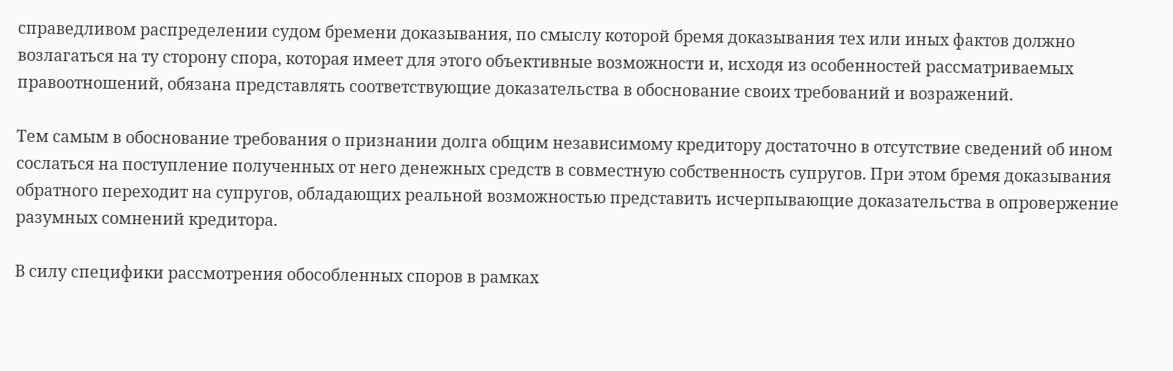справедливом распределении судом бремени доказывания, по смыслу которой бремя доказывания тех или иных фактов должно возлагаться на ту сторону спора, которая имеет для этого объективные возможности и, исходя из особенностей рассматриваемых правоотношений, обязана представлять соответствующие доказательства в обоснование своих требований и возражений.

Тем самым в обоснование требования о признании долга общим независимому кредитору достаточно в отсутствие сведений об ином сослаться на поступление полученных от него денежных средств в совместную собственность супругов. При этом бремя доказывания обратного переходит на супругов, обладающих реальной возможностью представить исчерпывающие доказательства в опровержение разумных сомнений кредитора.

В силу специфики рассмотрения обособленных споров в рамках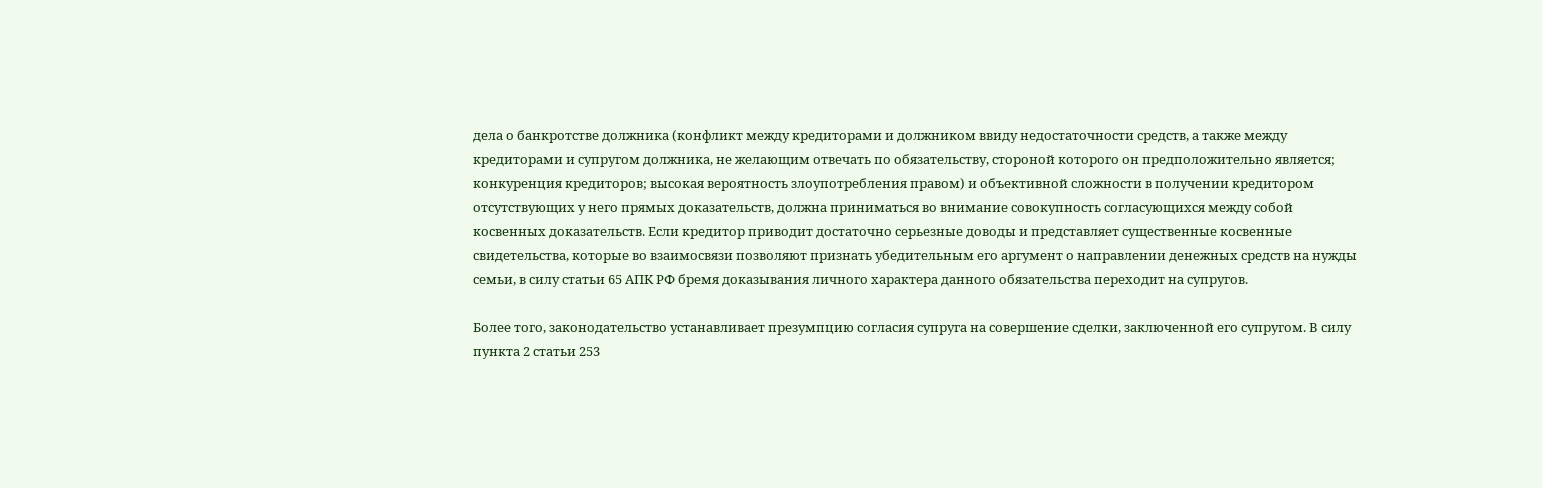дела о банкротстве должника (конфликт между кредиторами и должником ввиду недостаточности средств, а также между кредиторами и супругом должника, не желающим отвечать по обязательству, стороной которого он предположительно является; конкуренция кредиторов; высокая вероятность злоупотребления правом) и объективной сложности в получении кредитором отсутствующих у него прямых доказательств, должна приниматься во внимание совокупность согласующихся между собой косвенных доказательств. Если кредитор приводит достаточно серьезные доводы и представляет существенные косвенные свидетельства, которые во взаимосвязи позволяют признать убедительным его аргумент о направлении денежных средств на нужды семьи, в силу статьи 65 АПК РФ бремя доказывания личного характера данного обязательства переходит на супругов.

Более того, законодательство устанавливает презумпцию согласия супруга на совершение сделки, заключенной его супругом. В силу пункта 2 статьи 253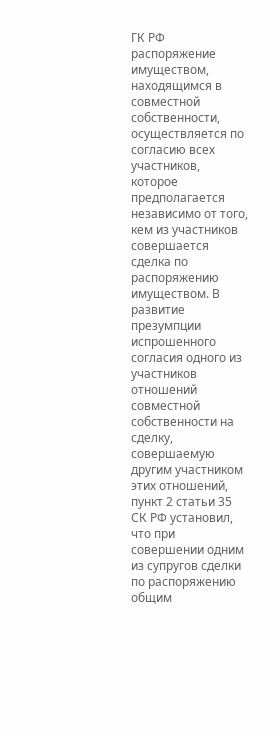ГК РФ распоряжение имуществом, находящимся в совместной собственности, осуществляется по согласию всех участников, которое предполагается независимо от того, кем из участников совершается сделка по распоряжению имуществом. В развитие презумпции испрошенного согласия одного из участников отношений совместной собственности на сделку, совершаемую другим участником этих отношений, пункт 2 статьи 35 СК РФ установил, что при совершении одним из супругов сделки по распоряжению общим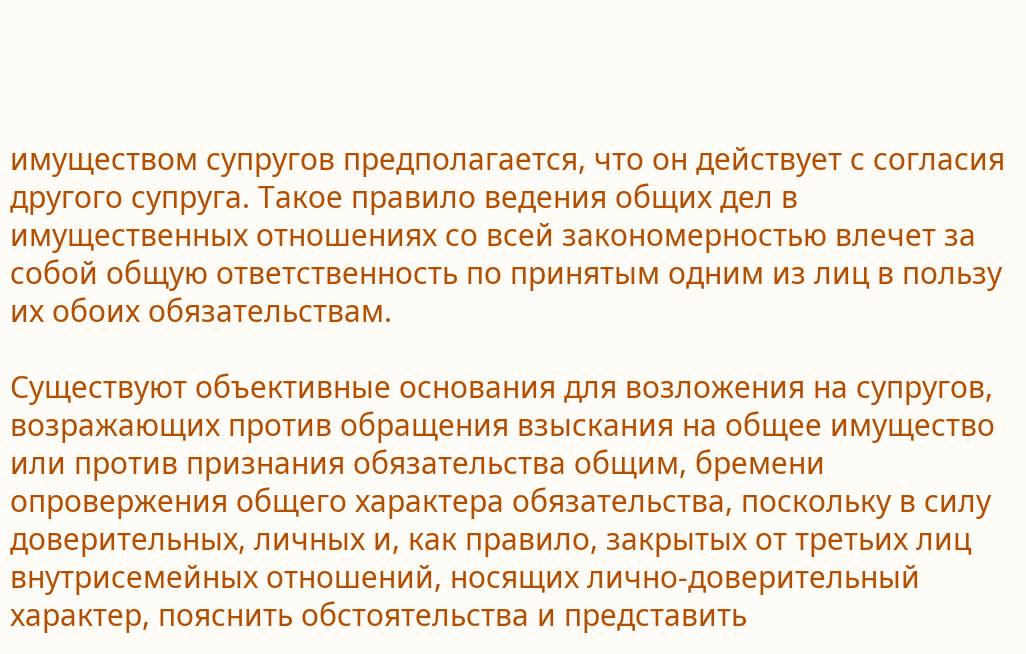имуществом супругов предполагается, что он действует с согласия другого супруга. Такое правило ведения общих дел в имущественных отношениях со всей закономерностью влечет за собой общую ответственность по принятым одним из лиц в пользу их обоих обязательствам.

Существуют объективные основания для возложения на супругов, возражающих против обращения взыскания на общее имущество или против признания обязательства общим, бремени опровержения общего характера обязательства, поскольку в силу доверительных, личных и, как правило, закрытых от третьих лиц внутрисемейных отношений, носящих лично-доверительный характер, пояснить обстоятельства и представить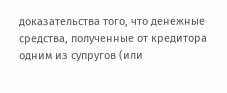доказательства того, что денежные средства, полученные от кредитора одним из супругов (или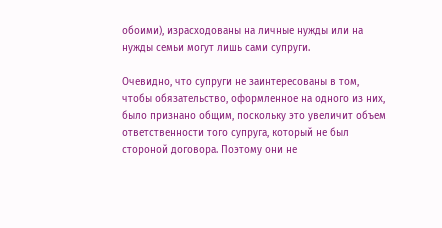обоими), израсходованы на личные нужды или на нужды семьи могут лишь сами супруги.

Очевидно, что супруги не заинтересованы в том, чтобы обязательство, оформленное на одного из них, было признано общим, поскольку это увеличит объем ответственности того супруга, который не был стороной договора. Поэтому они не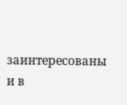заинтересованы и в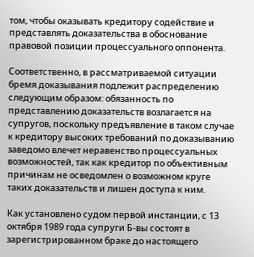том, чтобы оказывать кредитору содействие и представлять доказательства в обоснование правовой позиции процессуального оппонента.

Соответственно, в рассматриваемой ситуации бремя доказывания подлежит распределению следующим образом: обязанность по представлению доказательств возлагается на супругов, поскольку предъявление в таком случае к кредитору высоких требований по доказыванию заведомо влечет неравенство процессуальных возможностей, так как кредитор по объективным причинам не осведомлен о возможном круге таких доказательств и лишен доступа к ним.

Как установлено судом первой инстанции, с 13 октября 1989 года супруги Б-вы состоят в зарегистрированном браке до настоящего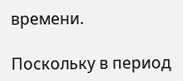времени.

Поскольку в период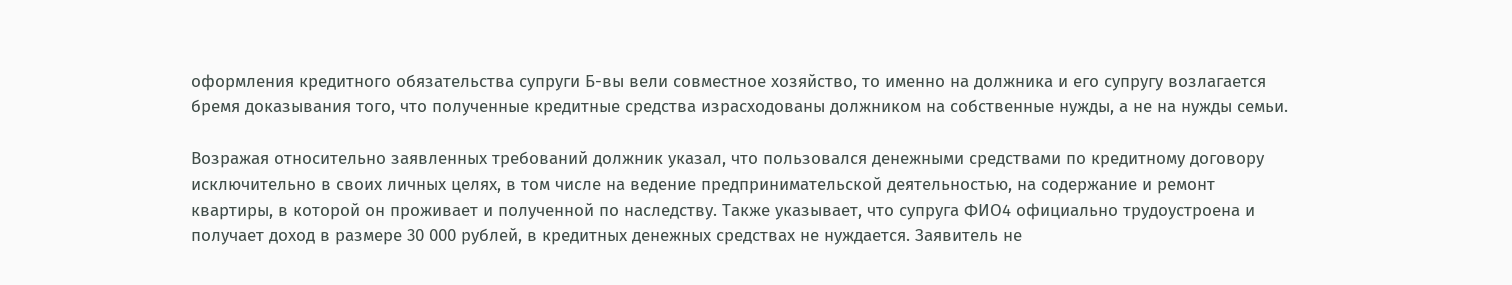оформления кредитного обязательства супруги Б-вы вели совместное хозяйство, то именно на должника и его супругу возлагается бремя доказывания того, что полученные кредитные средства израсходованы должником на собственные нужды, а не на нужды семьи.

Возражая относительно заявленных требований должник указал, что пользовался денежными средствами по кредитному договору исключительно в своих личных целях, в том числе на ведение предпринимательской деятельностью, на содержание и ремонт квартиры, в которой он проживает и полученной по наследству. Также указывает, что супруга ФИО4 официально трудоустроена и получает доход в размере 30 000 рублей, в кредитных денежных средствах не нуждается. Заявитель не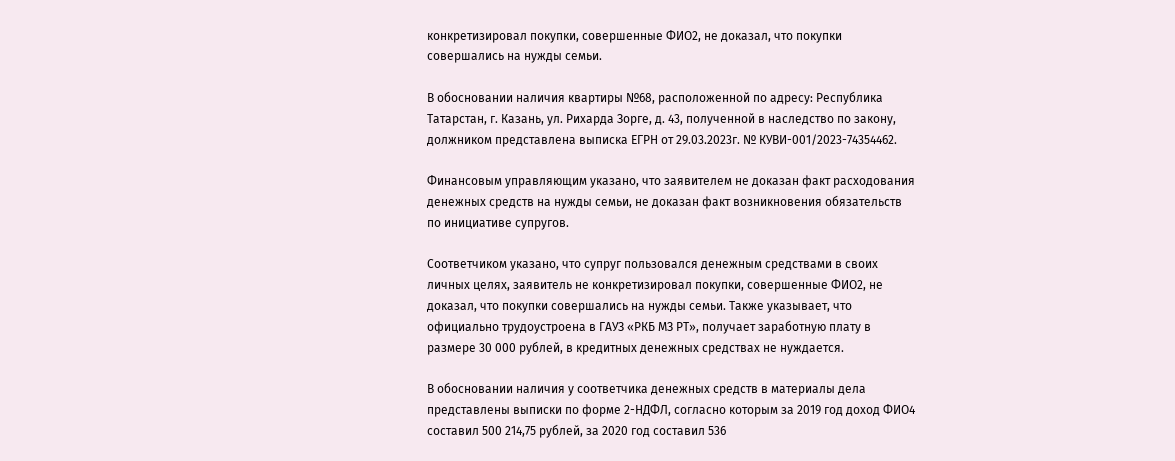конкретизировал покупки, совершенные ФИО2, не доказал, что покупки совершались на нужды семьи.

В обосновании наличия квартиры №68, расположенной по адресу: Республика Татарстан, г. Казань, ул. Рихарда Зорге, д. 43, полученной в наследство по закону, должником представлена выписка ЕГРН от 29.03.2023г. № КУВИ-001/2023-74354462.

Финансовым управляющим указано, что заявителем не доказан факт расходования денежных средств на нужды семьи, не доказан факт возникновения обязательств по инициативе супругов.

Соответчиком указано, что супруг пользовался денежным средствами в своих личных целях, заявитель не конкретизировал покупки, совершенные ФИО2, не доказал, что покупки совершались на нужды семьи. Также указывает, что официально трудоустроена в ГАУЗ «РКБ МЗ РТ», получает заработную плату в размере 30 000 рублей, в кредитных денежных средствах не нуждается.

В обосновании наличия у соответчика денежных средств в материалы дела представлены выписки по форме 2-НДФЛ, согласно которым за 2019 год доход ФИО4 составил 500 214,75 рублей, за 2020 год составил 536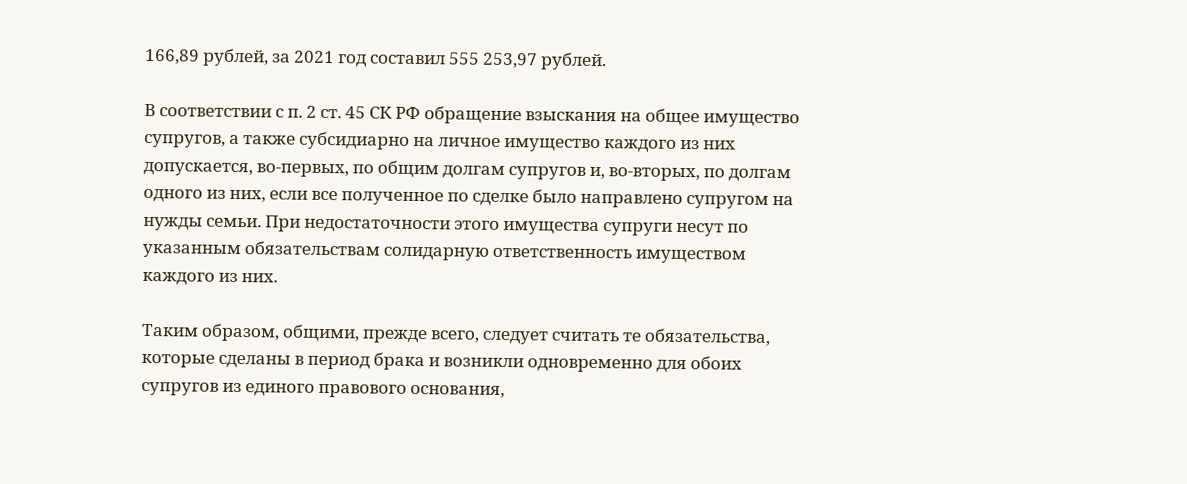166,89 рублей, за 2021 год составил 555 253,97 рублей.

В соответствии с п. 2 ст. 45 СК РФ обращение взыскания на общее имущество супругов, а также субсидиарно на личное имущество каждого из них допускается, во-первых, по общим долгам супругов и, во-вторых, по долгам одного из них, если все полученное по сделке было направлено супругом на нужды семьи. При недостаточности этого имущества супруги несут по указанным обязательствам солидарную ответственность имуществом каждого из них.

Таким образом, общими, прежде всего, следует считать те обязательства, которые сделаны в период брака и возникли одновременно для обоих супругов из единого правового основания,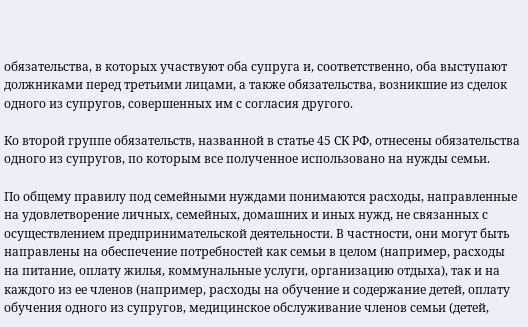обязательства, в которых участвуют оба супруга и, соответственно, оба выступают должниками перед третьими лицами, а также обязательства, возникшие из сделок одного из супругов, совершенных им с согласия другого.

Ко второй группе обязательств, названной в статье 45 СК РФ, отнесены обязательства одного из супругов, по которым все полученное использовано на нужды семьи.

По общему правилу под семейными нуждами понимаются расходы, направленные на удовлетворение личных, семейных, домашних и иных нужд, не связанных с осуществлением предпринимательской деятельности. В частности, они могут быть направлены на обеспечение потребностей как семьи в целом (например, расходы на питание, оплату жилья, коммунальные услуги, организацию отдыха), так и на каждого из ее членов (например, расходы на обучение и содержание детей, оплату обучения одного из супругов, медицинское обслуживание членов семьи (детей,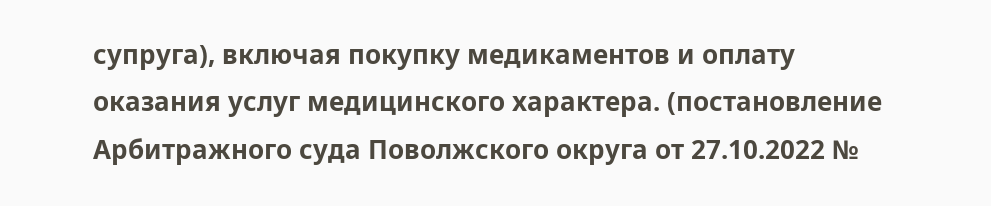супруга), включая покупку медикаментов и оплату оказания услуг медицинского характера. (постановление Арбитражного суда Поволжского округа от 27.10.2022 №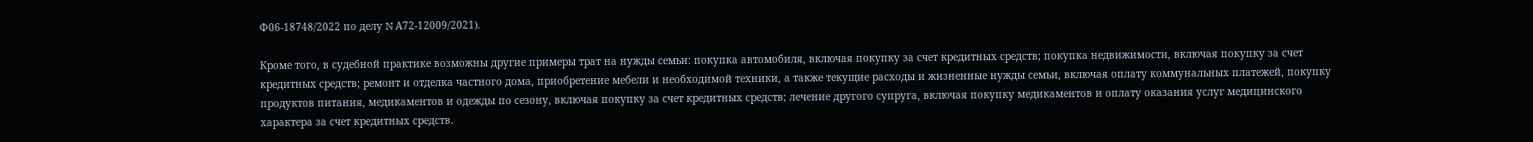Ф06-18748/2022 по делу N А72-12009/2021).

Кроме того, в судебной практике возможны другие примеры трат на нужды семьи: покупка автомобиля, включая покупку за счет кредитных средств; покупка недвижимости, включая покупку за счет кредитных средств; ремонт и отделка частного дома, приобретение мебели и необходимой техники, а также текущие расходы и жизненные нужды семьи, включая оплату коммунальных платежей, покупку продуктов питания, медикаментов и одежды по сезону, включая покупку за счет кредитных средств; лечение другого супруга, включая покупку медикаментов и оплату оказания услуг медицинского характера за счет кредитных средств.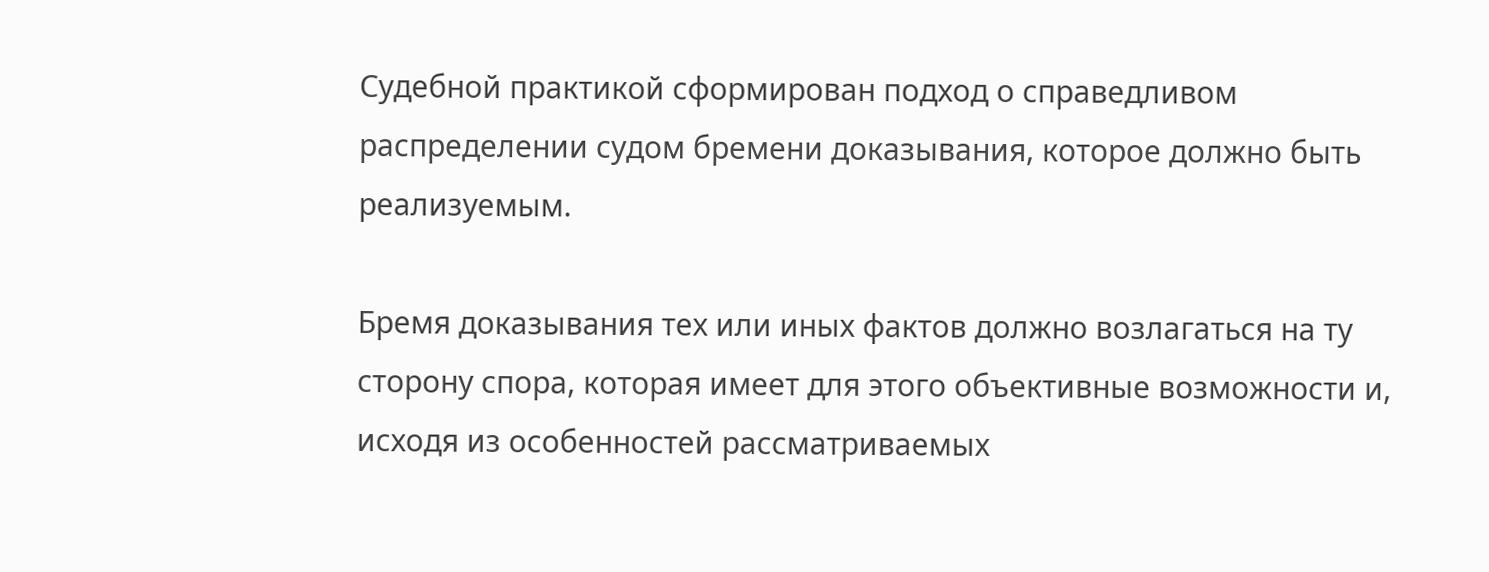Судебной практикой сформирован подход о справедливом распределении судом бремени доказывания, которое должно быть реализуемым.

Бремя доказывания тех или иных фактов должно возлагаться на ту сторону спора, которая имеет для этого объективные возможности и, исходя из особенностей рассматриваемых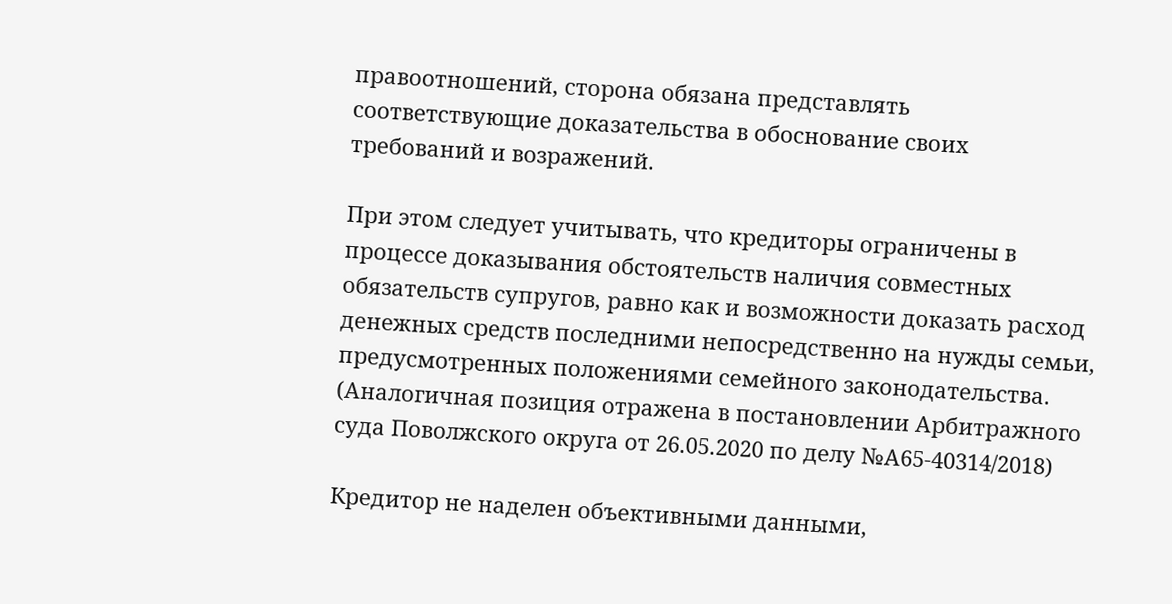правоотношений, сторона обязана представлять соответствующие доказательства в обоснование своих требований и возражений.

При этом следует учитывать, что кредиторы ограничены в процессе доказывания обстоятельств наличия совместных обязательств супругов, равно как и возможности доказать расход денежных средств последними непосредственно на нужды семьи, предусмотренных положениями семейного законодательства. (Аналогичная позиция отражена в постановлении Арбитражного суда Поволжского округа от 26.05.2020 по делу №А65-40314/2018)

Кредитор не наделен объективными данными,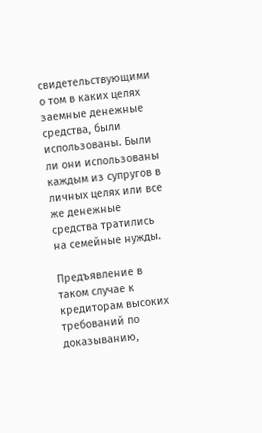свидетельствующими о том в каких целях заемные денежные средства, были использованы. Были ли они использованы каждым из супругов в личных целях или все же денежные средства тратились на семейные нужды.

Предъявление в таком случае к кредиторам высоких требований по доказыванию,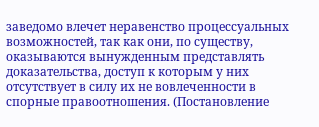заведомо влечет неравенство процессуальных возможностей, так как они, по существу, оказываются вынужденным представлять доказательства, доступ к которым у них отсутствует в силу их не вовлеченности в спорные правоотношения. (Постановление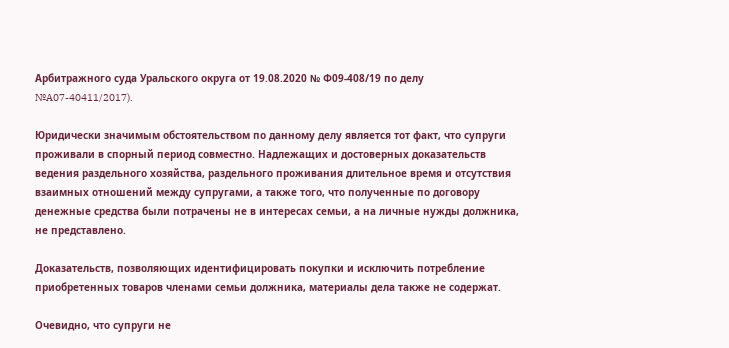Арбитражного суда Уральского округа от 19.08.2020 № Ф09-408/19 по делу №A07-40411/2017).

Юридически значимым обстоятельством по данному делу является тот факт, что супруги проживали в спорный период совместно. Надлежащих и достоверных доказательств ведения раздельного хозяйства, раздельного проживания длительное время и отсутствия взаимных отношений между супругами, а также того, что полученные по договору денежные средства были потрачены не в интересах семьи, а на личные нужды должника, не представлено.

Доказательств, позволяющих идентифицировать покупки и исключить потребление приобретенных товаров членами семьи должника, материалы дела также не содержат.

Очевидно, что супруги не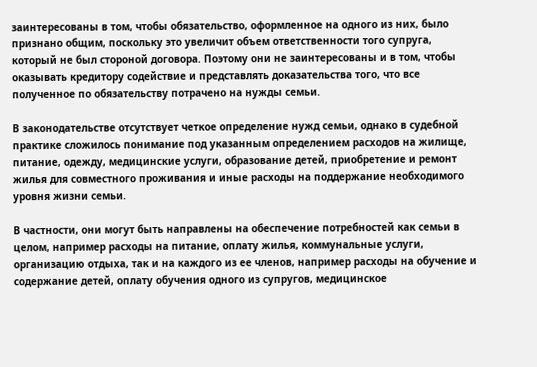заинтересованы в том, чтобы обязательство, оформленное на одного из них, было признано общим, поскольку это увеличит объем ответственности того супруга, который не был стороной договора. Поэтому они не заинтересованы и в том, чтобы оказывать кредитору содействие и представлять доказательства того, что все полученное по обязательству потрачено на нужды семьи.

В законодательстве отсутствует четкое определение нужд семьи, однако в судебной практике сложилось понимание под указанным определением расходов на жилище, питание, одежду, медицинские услуги, образование детей, приобретение и ремонт жилья для совместного проживания и иные расходы на поддержание необходимого уровня жизни семьи.

В частности, они могут быть направлены на обеспечение потребностей как семьи в целом, например расходы на питание, оплату жилья, коммунальные услуги, организацию отдыха, так и на каждого из ее членов, например расходы на обучение и содержание детей, оплату обучения одного из супругов, медицинское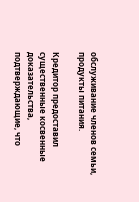обслуживание членов семьи, продукты питания.

Кредитор предоставил существенные косвенные доказательства, подтверждающие, что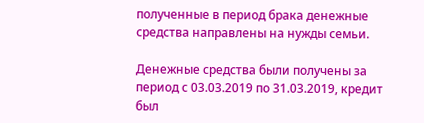полученные в период брака денежные средства направлены на нужды семьи.

Денежные средства были получены за период с 03.03.2019 по 31.03.2019, кредит был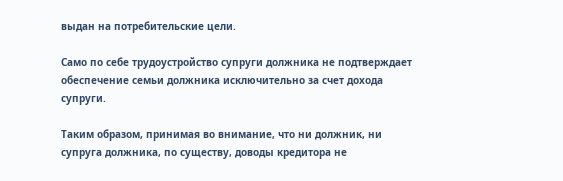выдан на потребительские цели.

Само по себе трудоустройство супруги должника не подтверждает обеспечение семьи должника исключительно за счет дохода супруги.

Таким образом, принимая во внимание, что ни должник, ни супруга должника, по существу, доводы кредитора не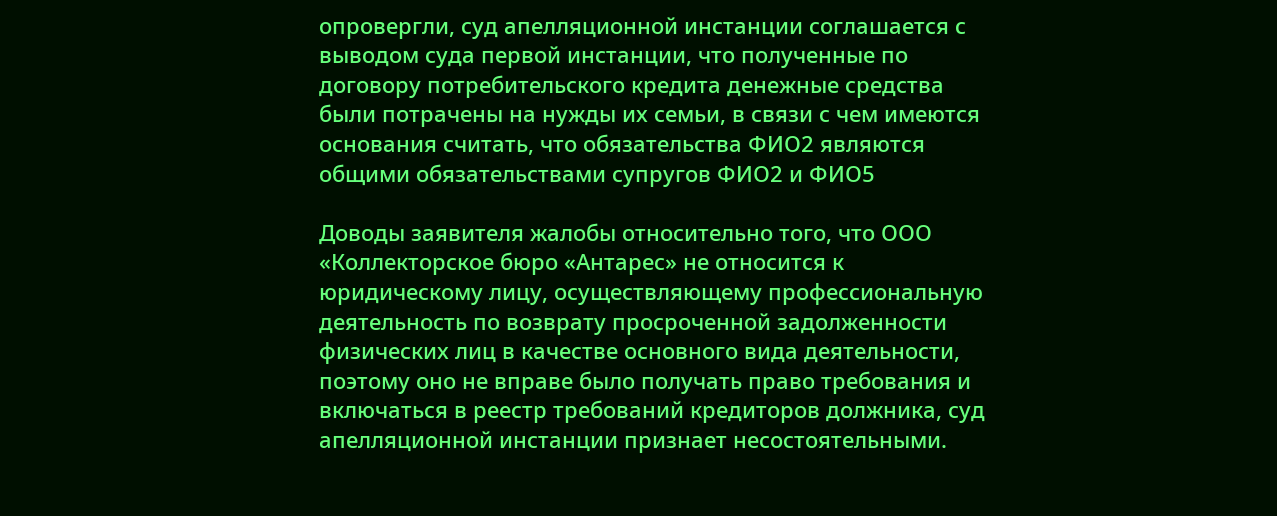опровергли, суд апелляционной инстанции соглашается с выводом суда первой инстанции, что полученные по договору потребительского кредита денежные средства были потрачены на нужды их семьи, в связи с чем имеются основания считать, что обязательства ФИО2 являются общими обязательствами супругов ФИО2 и ФИО5

Доводы заявителя жалобы относительно того, что ООО «Коллекторское бюро «Антарес» не относится к юридическому лицу, осуществляющему профессиональную деятельность по возврату просроченной задолженности физических лиц в качестве основного вида деятельности, поэтому оно не вправе было получать право требования и включаться в реестр требований кредиторов должника, суд апелляционной инстанции признает несостоятельными.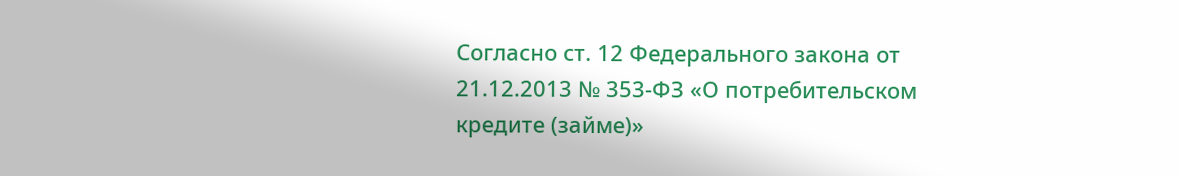Согласно ст. 12 Федерального закона от 21.12.2013 № 353-ФЗ «О потребительском кредите (займе)»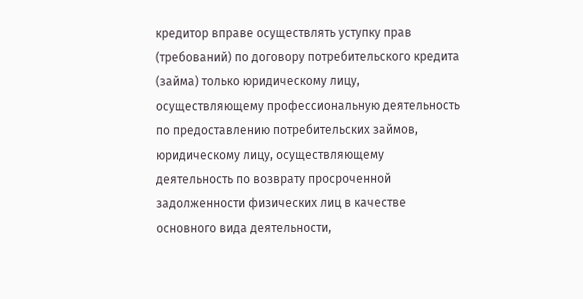кредитор вправе осуществлять уступку прав (требований) по договору потребительского кредита (займа) только юридическому лицу, осуществляющему профессиональную деятельность по предоставлению потребительских займов, юридическому лицу, осуществляющему деятельность по возврату просроченной задолженности физических лиц в качестве основного вида деятельности,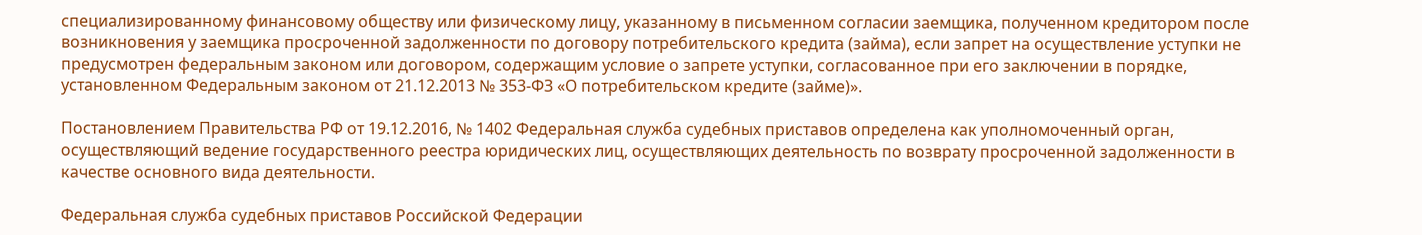специализированному финансовому обществу или физическому лицу, указанному в письменном согласии заемщика, полученном кредитором после возникновения у заемщика просроченной задолженности по договору потребительского кредита (займа), если запрет на осуществление уступки не предусмотрен федеральным законом или договором, содержащим условие о запрете уступки, согласованное при его заключении в порядке, установленном Федеральным законом от 21.12.2013 № 353-ФЗ «О потребительском кредите (займе)».

Постановлением Правительства РФ от 19.12.2016, № 1402 Федеральная служба судебных приставов определена как уполномоченный орган, осуществляющий ведение государственного реестра юридических лиц, осуществляющих деятельность по возврату просроченной задолженности в качестве основного вида деятельности.

Федеральная служба судебных приставов Российской Федерации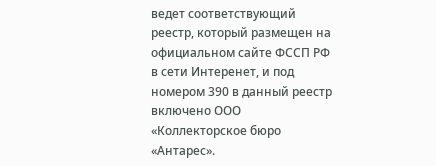ведет соответствующий реестр, который размещен на официальном сайте ФССП РФ в сети Интеренет, и под номером 390 в данный реестр включено ООО «Коллекторское бюро «Антарес».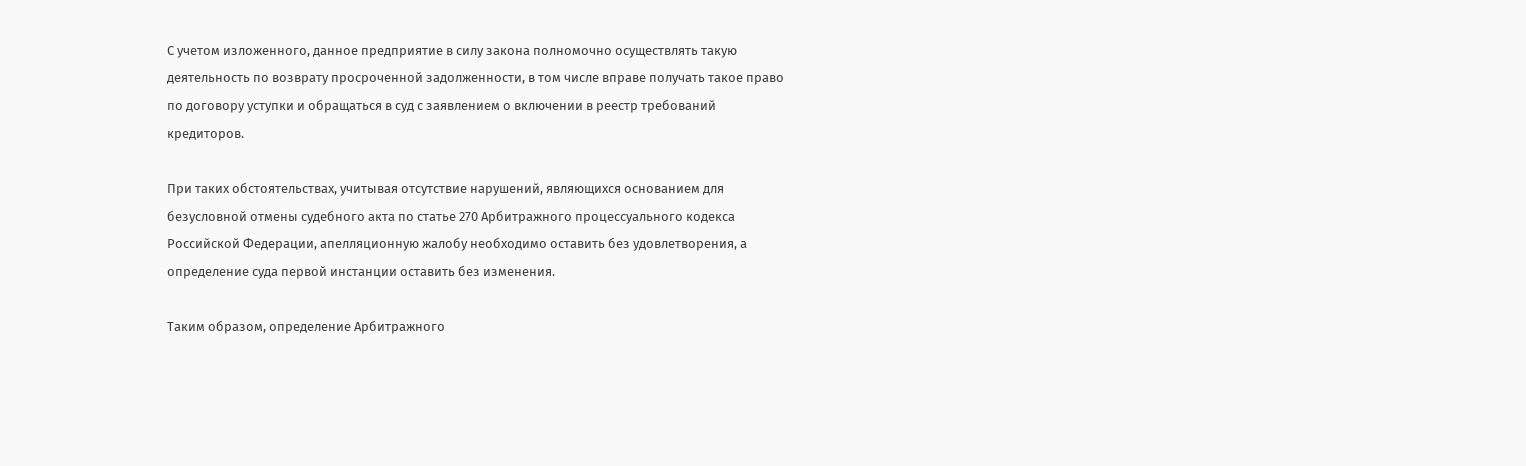С учетом изложенного, данное предприятие в силу закона полномочно осуществлять такую деятельность по возврату просроченной задолженности, в том числе вправе получать такое право по договору уступки и обращаться в суд с заявлением о включении в реестр требований кредиторов.

При таких обстоятельствах, учитывая отсутствие нарушений, являющихся основанием для безусловной отмены судебного акта по статье 270 Арбитражного процессуального кодекса Российской Федерации, апелляционную жалобу необходимо оставить без удовлетворения, а определение суда первой инстанции оставить без изменения.

Таким образом, определение Арбитражного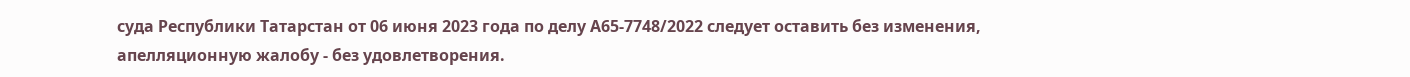суда Республики Татарстан от 06 июня 2023 года по делу А65-7748/2022 следует оставить без изменения, апелляционную жалобу - без удовлетворения.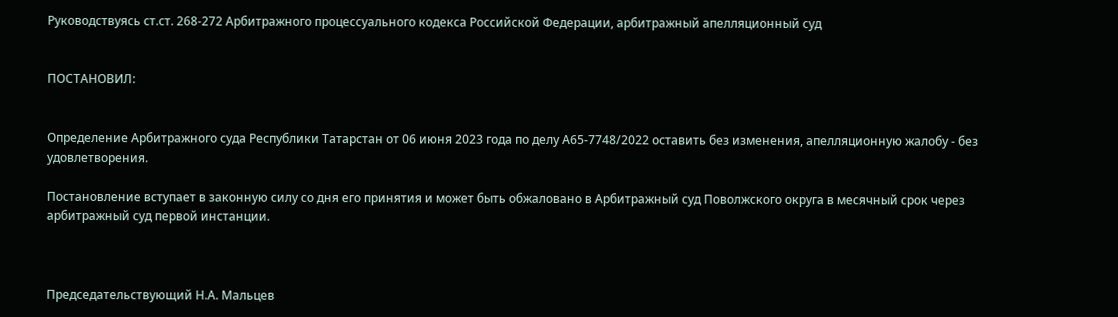Руководствуясь ст.ст. 268-272 Арбитражного процессуального кодекса Российской Федерации, арбитражный апелляционный суд


ПОСТАНОВИЛ:


Определение Арбитражного суда Республики Татарстан от 06 июня 2023 года по делу А65-7748/2022 оставить без изменения, апелляционную жалобу - без удовлетворения.

Постановление вступает в законную силу со дня его принятия и может быть обжаловано в Арбитражный суд Поволжского округа в месячный срок через арбитражный суд первой инстанции.



Председательствующий Н.А. Мальцев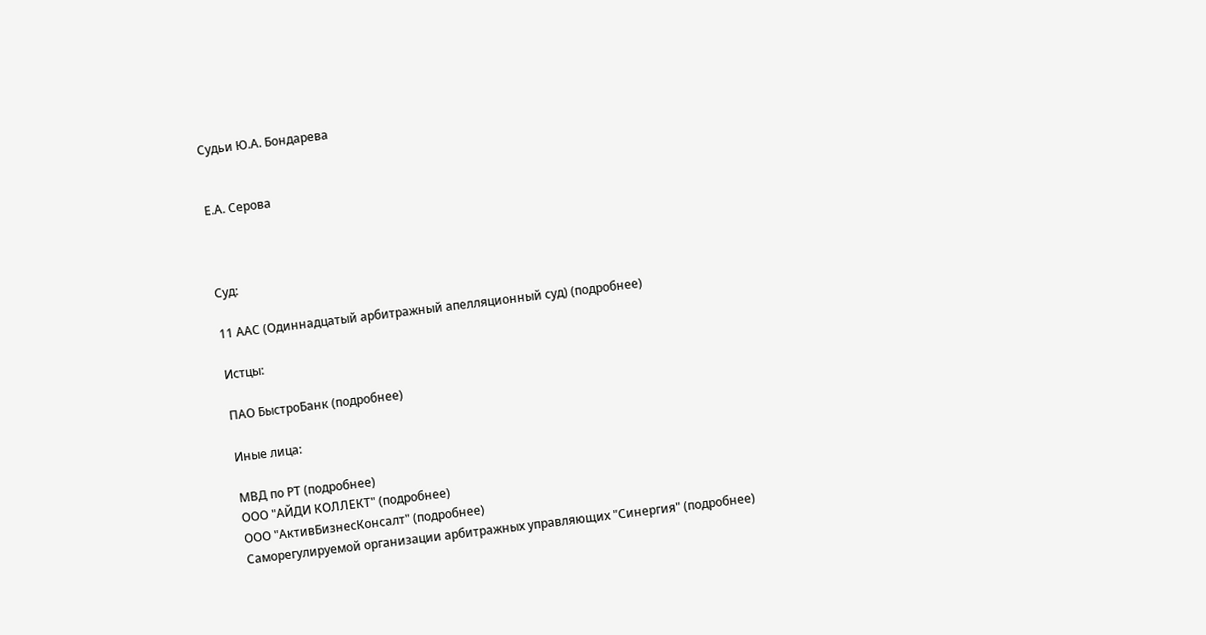Судьи Ю.А. Бондарева


Е.А. Серова



Суд:

11 ААС (Одиннадцатый арбитражный апелляционный суд) (подробнее)

Истцы:

ПАО БыстроБанк (подробнее)

Иные лица:

МВД по РТ (подробнее)
ООО "АЙДИ КОЛЛЕКТ" (подробнее)
ООО "АктивБизнесКонсалт" (подробнее)
Саморегулируемой организации арбитражных управляющих "Синергия" (подробнее)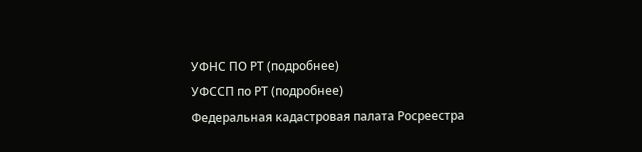УФНС ПО РТ (подробнее)
УФССП по РТ (подробнее)
Федеральная кадастровая палата Росреестра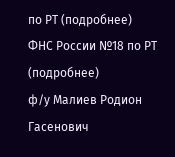по РТ (подробнее)
ФНС России №18 по РТ (подробнее)
ф/у Малиев Родион Гасенович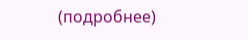(подробнее)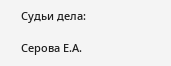Судьи дела:

Серова Е.А.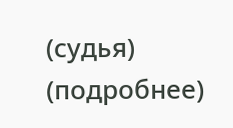(судья) (подробнее)